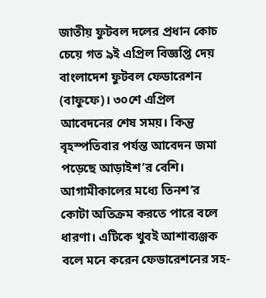জাতীয় ফুটবল দলের প্রধান কোচ চেয়ে গত ৯ই এপ্রিল বিজ্ঞপ্তি দেয় বাংলাদেশ ফুটবল ফেডারেশন (বাফুফে)। ৩০শে এপ্রিল আবেদনের শেষ সময়। কিন্তু বৃহস্পতিবার পর্যন্ত আবেদন জমা পড়েছে আড়াইশ’র বেশি। আগামীকালের মধ্যে তিনশ’র কোটা অতিক্রম করতে পারে বলে ধারণা। এটিকে খুবই আশাব্যঞ্জক বলে মনে করেন ফেডারেশনের সহ-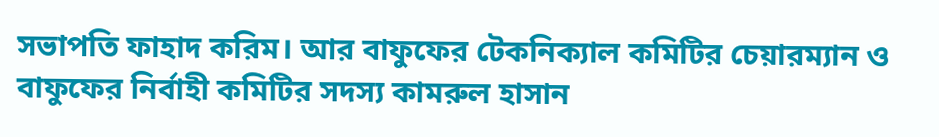সভাপতি ফাহাদ করিম। আর বাফুফের টেকনিক্যাল কমিটির চেয়ারম্যান ও বাফুফের নির্বাহী কমিটির সদস্য কামরুল হাসান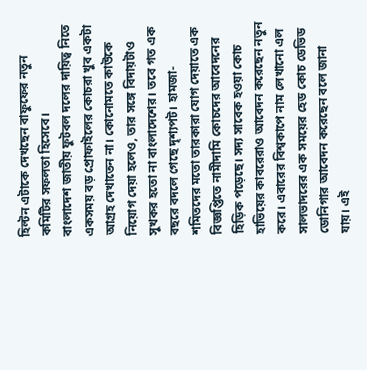হিল্টন এটাকে দেখছেন বাফুফের নতুন কমিটির সফলতা হিসেবে।
বাংলাদেশ জাতীয় ফুটবল দলের দায়িত্ব নিতে একসময় বড় প্রোফাইলের কোচরা খুব একটা আগ্রহ দেখাতেন না। কোনোমতে কাউকে নিয়োগ দেয়া হলেও, তার সঙ্গে বিদায়টাও সুখকর হতো না বাংলাদেশের। তবে গত এক বছরে বদলে গেছে দৃশ্যপট। হামজা-শমিতদের মতো তারকারা যোগ দেয়াতে এক বিজ্ঞপ্তিতে নামীদামি কোচদের আবেদনের হিড়িক পড়েছে। সদ্য সাবেক হওয়া কোচ হাভিয়ের কাবরেরাও আবেদন করেছেন নতুন করে। এবারের বিশ্বকাপে নাম লেখানো এল সালভাদরের এক সময়ের হেড কোচ ডেভিড ডোনিগার আবেদন করেছেন বলে জানা যায়। এই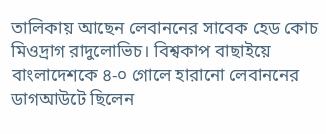তালিকায় আছেন লেবাননের সাবেক হেড কোচ মিওদ্রাগ রাদুলোভিচ। বিশ্বকাপ বাছাইয়ে বাংলাদেশকে ৪-০ গোলে হারানো লেবাননের ডাগআউটে ছিলেন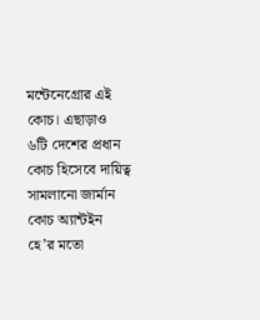মন্টেনেগ্রোর এই কোচ। এছাড়াও ৬টি দেশের প্রধান কোচ হিসেবে দায়িত্ব সামলানো জার্মান কোচ অ্যান্টইন হে’র মতো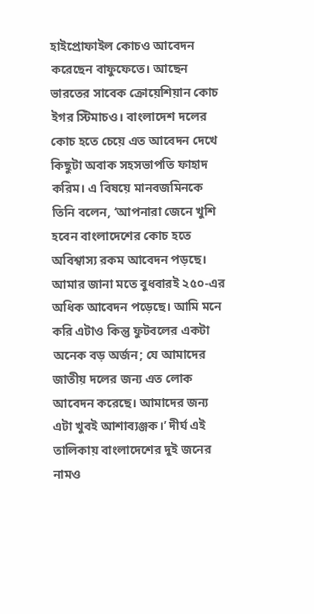হাইপ্রোফাইল কোচও আবেদন করেছেন বাফুফেতে। আছেন ভারতের সাবেক ক্রোয়েশিয়ান কোচ ইগর স্টিমাচও। বাংলাদেশ দলের কোচ হতে চেয়ে এত আবেদন দেখে কিছুটা অবাক সহসভাপতি ফাহাদ করিম। এ বিষয়ে মানবজমিনকে তিনি বলেন, ‘আপনারা জেনে খুশি হবেন বাংলাদেশের কোচ হতে অবিশ্বাস্য রকম আবেদন পড়ছে। আমার জানা মতে বুধবারই ২৫০-এর অধিক আবেদন পড়েছে। আমি মনে করি এটাও কিন্তু ফুটবলের একটা অনেক বড় অর্জন; যে আমাদের জাতীয় দলের জন্য এত লোক আবেদন করেছে। আমাদের জন্য এটা খুবই আশাব্যঞ্জক।’ দীর্ঘ এই তালিকায় বাংলাদেশের দুই জনের নামও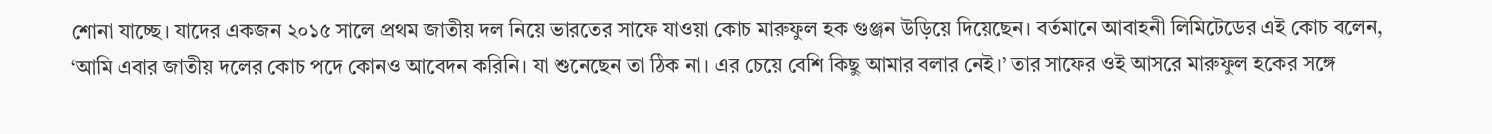শোনা যাচ্ছে। যাদের একজন ২০১৫ সালে প্রথম জাতীয় দল নিয়ে ভারতের সাফে যাওয়া কোচ মারুফুল হক গুঞ্জন উড়িয়ে দিয়েছেন। বর্তমানে আবাহনী লিমিটেডের এই কোচ বলেন, ‘আমি এবার জাতীয় দলের কোচ পদে কোনও আবেদন করিনি। যা শুনেছেন তা ঠিক না। এর চেয়ে বেশি কিছু আমার বলার নেই।’ তার সাফের ওই আসরে মারুফুল হকের সঙ্গে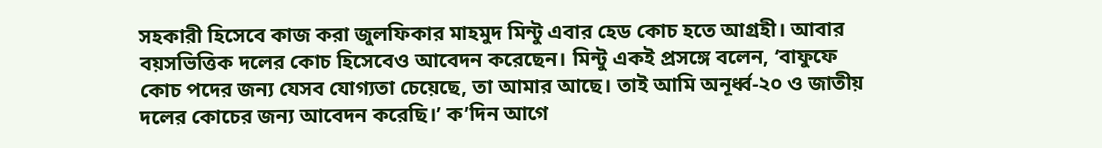সহকারী হিসেবে কাজ করা জুলফিকার মাহমুদ মিন্টু এবার হেড কোচ হতে আগ্রহী। আবার বয়সভিত্তিক দলের কোচ হিসেবেও আবেদন করেছেন। মিন্টু একই প্রসঙ্গে বলেন, ‘বাফুফে কোচ পদের জন্য যেসব যোগ্যতা চেয়েছে, তা আমার আছে। তাই আমি অনূর্ধ্ব-২০ ও জাতীয় দলের কোচের জন্য আবেদন করেছি।’ ক’দিন আগে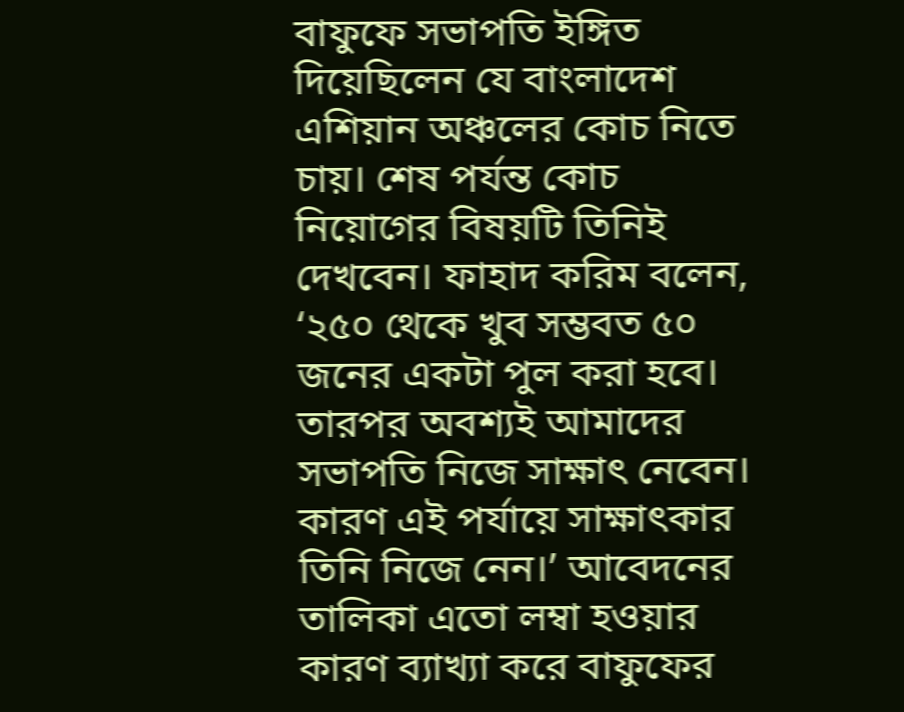বাফুফে সভাপতি ইঙ্গিত দিয়েছিলেন যে বাংলাদেশ এশিয়ান অঞ্চলের কোচ নিতে চায়। শেষ পর্যন্ত কোচ নিয়োগের বিষয়টি তিনিই দেখবেন। ফাহাদ করিম বলেন, ‘২৫০ থেকে খুব সম্ভবত ৫০ জনের একটা পুল করা হবে। তারপর অবশ্যই আমাদের সভাপতি নিজে সাক্ষাৎ নেবেন। কারণ এই পর্যায়ে সাক্ষাৎকার তিনি নিজে নেন।’ আবেদনের তালিকা এতো লম্বা হওয়ার কারণ ব্যাখ্যা করে বাফুফের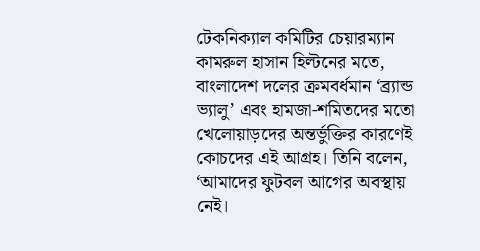টেকনিক্যাল কমিটির চেয়ারম্যান কামরুল হাসান হিল্টনের মতে, বাংলাদেশ দলের ক্রমবর্ধমান ‘ব্র্যান্ড ভ্যালু’ এবং হামজা-শমিতদের মতো খেলোয়াড়দের অন্তর্ভুক্তির কারণেই কোচদের এই আগ্রহ। তিনি বলেন, ‘আমাদের ফুটবল আগের অবস্থায় নেই।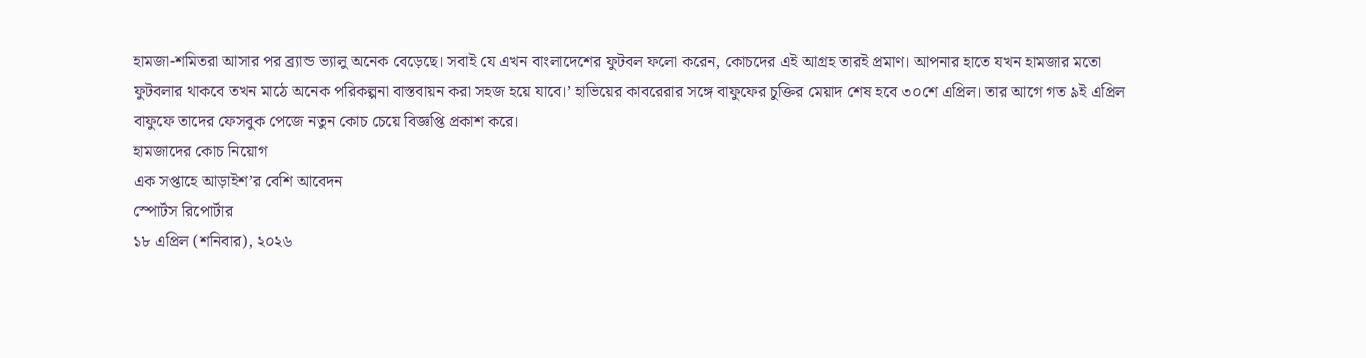হামজা-শমিতরা আসার পর ব্র্যান্ড ভ্যালু অনেক বেড়েছে। সবাই যে এখন বাংলাদেশের ফুটবল ফলো করেন, কোচদের এই আগ্রহ তারই প্রমাণ। আপনার হাতে যখন হামজার মতো ফুটবলার থাকবে তখন মাঠে অনেক পরিকল্পনা বাস্তবায়ন করা সহজ হয়ে যাবে।’ হাভিয়ের কাবরেরার সঙ্গে বাফুফের চুক্তির মেয়াদ শেষ হবে ৩০শে এপ্রিল। তার আগে গত ৯ই এপ্রিল বাফুফে তাদের ফেসবুক পেজে নতুন কোচ চেয়ে বিজ্ঞপ্তি প্রকাশ করে।
হামজাদের কোচ নিয়োগ
এক সপ্তাহে আড়াইশ’র বেশি আবেদন
স্পোর্টস রিপোর্টার
১৮ এপ্রিল (শনিবার), ২০২৬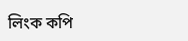লিংক কপি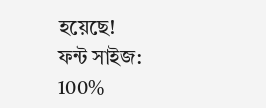হয়েছে!
ফন্ট সাইজ:
100%